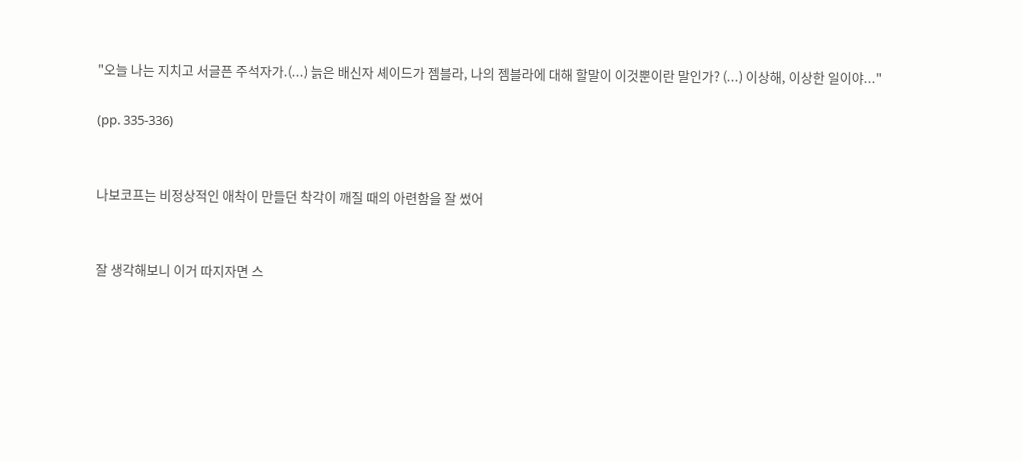"오늘 나는 지치고 서글픈 주석자가.(...) 늙은 배신자 셰이드가 젬블라, 나의 젬블라에 대해 할말이 이것뿐이란 말인가? (...) 이상해, 이상한 일이야..."

(pp. 335-336)


나보코프는 비정상적인 애착이 만들던 착각이 깨질 때의 아련함을 잘 썼어


잘 생각해보니 이거 따지자면 스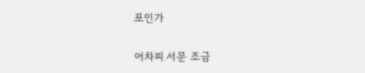포인가

어차피 서문 조금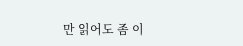만 읽어도 좀 이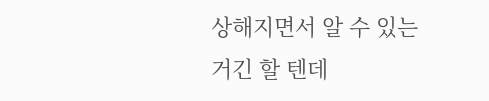상해지면서 알 수 있는 거긴 할 텐데